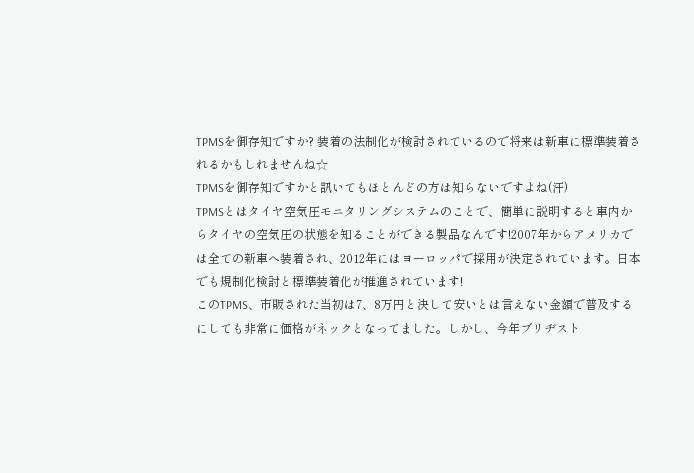TPMSを御存知ですか? 装着の法制化が検討されているので将来は新車に標準装着されるかもしれませんね☆
TPMSを御存知ですかと訊いてもほとんどの方は知らないですよね(汗)
TPMSとはタイヤ空気圧モニタリングシステムのことで、簡単に説明すると車内からタイヤの空気圧の状態を知ることができる製品なんです!2007年からアメリカでは全ての新車へ装着され、2012年にはヨーロッパで採用が決定されています。日本でも規制化検討と標準装着化が推進されています!
このTPMS、市販された当初は7、8万円と決して安いとは言えない金額で普及するにしても非常に価格がネックとなってました。しかし、今年ブリヂスト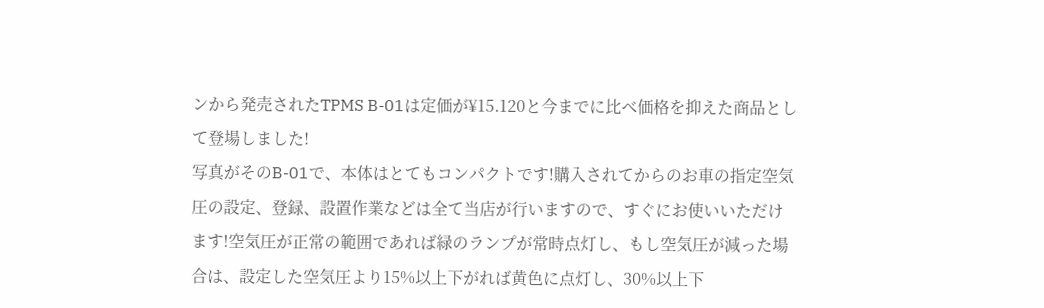ンから発売されたTPMS B-01は定価が¥15.120と今までに比べ価格を抑えた商品として登場しました!
写真がそのB-01で、本体はとてもコンパクトです!購入されてからのお車の指定空気圧の設定、登録、設置作業などは全て当店が行いますので、すぐにお使いいただけます!空気圧が正常の範囲であれば緑のランプが常時点灯し、もし空気圧が減った場合は、設定した空気圧より15%以上下がれば黄色に点灯し、30%以上下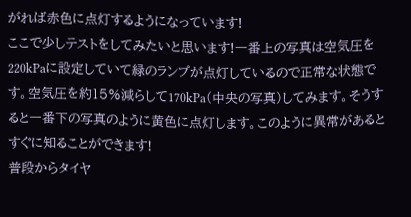がれば赤色に点灯するようになっています!
ここで少しテストをしてみたいと思います!一番上の写真は空気圧を220kPaに設定していて緑のランプが点灯しているので正常な状態です。空気圧を約15%減らして170kPa(中央の写真)してみます。そうすると一番下の写真のように黄色に点灯します。このように異常があるとすぐに知ることができます!
普段からタイヤ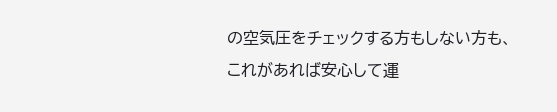の空気圧をチェックする方もしない方も、これがあれば安心して運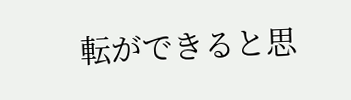転ができると思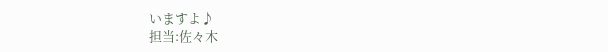いますよ♪
担当:佐々木